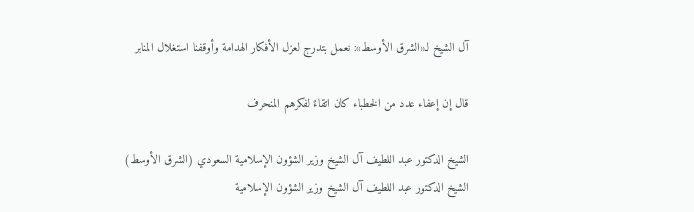آل الشيخ لـ«الشرق الأوسط»: نعمل بتدرج لعزل الأفكار الهدامة وأوقفنا استغلال المنابر

قال إن إعفاء عدد من الخطباء كان اتقاءً لفكرهم المنحرف

الشيخ الدكتور عبد اللطيف آل الشيخ وزير الشؤون الإسلامية السعودي (الشرق الأوسط)
الشيخ الدكتور عبد اللطيف آل الشيخ وزير الشؤون الإسلامية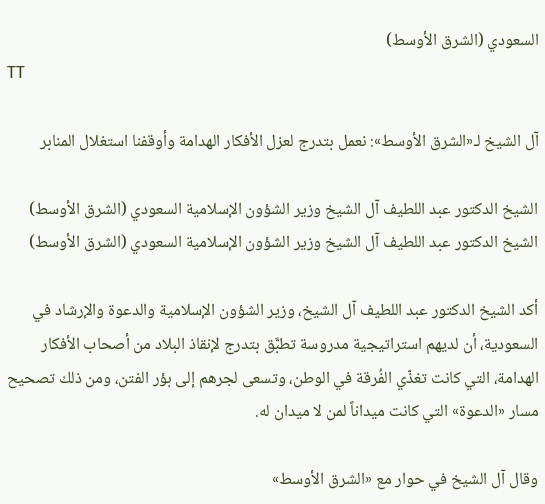السعودي (الشرق الأوسط)
TT

آل الشيخ لـ«الشرق الأوسط»: نعمل بتدرج لعزل الأفكار الهدامة وأوقفنا استغلال المنابر

الشيخ الدكتور عبد اللطيف آل الشيخ وزير الشؤون الإسلامية السعودي (الشرق الأوسط)
الشيخ الدكتور عبد اللطيف آل الشيخ وزير الشؤون الإسلامية السعودي (الشرق الأوسط)

أكد الشيخ الدكتور عبد اللطيف آل الشيخ، وزير الشؤون الإسلامية والدعوة والإرشاد في السعودية، أن لديهم استراتيجية مدروسة تطبَّق بتدرج لإنقاذ البلاد من أصحاب الأفكار الهدامة، التي كانت تغذّي الفُرقة في الوطن، وتسعى لجرهم إلى بؤر الفتن، ومن ذلك تصحيح مسار «الدعوة» التي كانت ميداناً لمن لا ميدان له.

وقال آل الشيخ في حوار مع «الشرق الأوسط»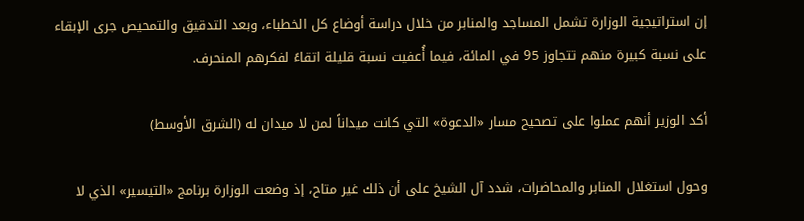إن استراتيجية الوزارة تشمل المساجد والمنابر من خلال دراسة أوضاع كل الخطباء، وبعد التدقيق والتمحيص جرى الإبقاء على نسبة كبيرة منهم تتجاوز 95 في المائة، فيما أُعفيت نسبة قليلة اتقاءً لفكرهم المنحرف.

أكد الوزير أنهم عملوا على تصحيح مسار «الدعوة» التي كانت ميداناً لمن لا ميدان له (الشرق الأوسط)

وحول استغلال المنابر والمحاضرات، شدد آل الشيخ على أن ذلك غير متاح، إذ وضعت الوزارة برنامج «التيسير» الذي لا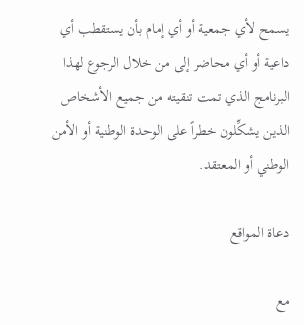يسمح لأي جمعية أو أي إمام بأن يستقطب أي داعية أو أي محاضر إلى من خلال الرجوع لهذا البرنامج الذي تمت تنقيته من جميع الأشخاص الذين يشكِّلون خطراً على الوحدة الوطنية أو الأمن الوطني أو المعتقد.

دعاة المواقع

مع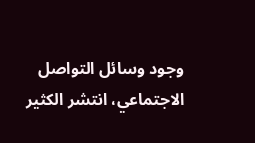وجود وسائل التواصل الاجتماعي، انتشر الكثير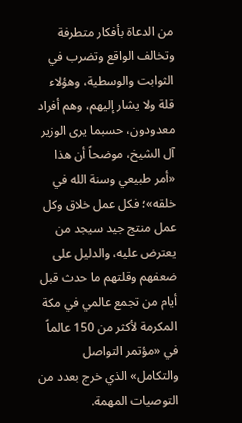من الدعاة بأفكار متطرفة وتخالف الواقع وتضرب في الثوابت والوسطية، وهؤلاء قلة ولا يشار إليهم، وهم أفراد معدودون، حسبما يرى الوزير آل الشيخ، موضحاً أن هذا «أمر طبيعي وسنة الله في خلقه»؛ فكل عمل خلاق وكل عمل منتج جيد سيجد من يعترض عليه، والدليل على ضعفهم وقلتهم ما حدث قبل أيام من تجمع عالمي في مكة المكرمة لأكثر من 150 عالماً في «مؤتمر التواصل والتكامل» الذي خرج بعدد من التوصيات المهمة.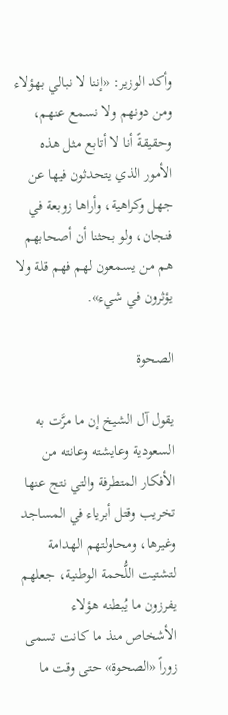وأكد الوزير: «إننا لا نبالي بهؤلاء ومن دونهم ولا نسمع عنهم، وحقيقةً أنا لا أتابع مثل هذه الأمور الذي يتحدثون فيها عن جهل وكراهية، وأراها زوبعة في فنجان، ولو بحثنا أن أصحابهم هم من يسمعون لهم فهم قلة ولا يؤثرون في شيء».

الصحوة

يقول آل الشيخ إن ما مرَّت به السعودية وعايشته وعانته من الأفكار المتطرفة والتي نتج عنها تخريب وقتل أبرياء في المساجد وغيرها، ومحاولتهم الهدامة لتشتيت اللُّحمة الوطنية، جعلهم يفرزون ما يُبطنه هؤلاء الأشخاص منذ ما كانت تسمى زوراً «الصحوة» حتى وقت ما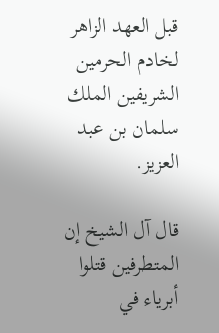قبل العهد الزاهر لخادم الحرمين الشريفين الملك سلمان بن عبد العزيز.

قال آل الشيخ إن المتطرفين قتلوا أبرياء في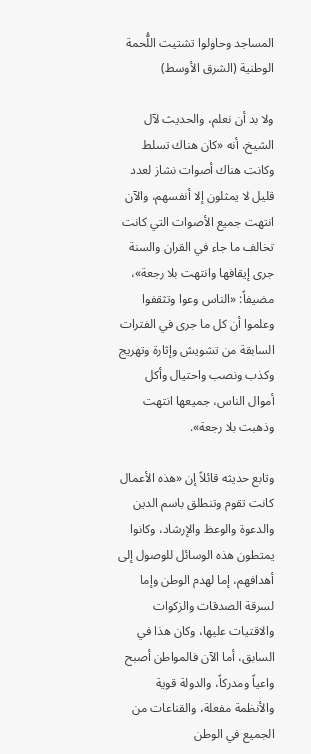المساجد وحاولوا تشتيت اللُّحمة الوطنية (الشرق الأوسط)

ولا بد أن نعلم، والحديث لآل الشيخ، أنه «كان هناك تسلط وكانت هناك أصوات نشاز لعدد قليل لا يمثلون إلا أنفسهم، والآن انتهت جميع الأصوات التي كانت تخالف ما جاء في القران والسنة جرى إيقافها وانتهت بلا رجعة»، مضيفاً: «الناس وعوا وتثقفوا وعلموا أن كل ما جرى في الفترات السابقة من تشويش وإثارة وتهريج وكذب ونصب واحتيال وأكل أموال الناس، جميعها انتهت وذهبت بلا رجعة».

وتابع حديثه قائلاً إن «هذه الأعمال كانت تقوم وتنطلق باسم الدين والدعوة والوعظ والإرشاد، وكانوا يمتطون هذه الوسائل للوصول إلى أهدافهم، إما لهدم الوطن وإما لسرقة الصدقات والزكوات والاقتيات عليها، وكان هذا في السابق، أما الآن فالمواطن أصبح واعياً ومدركاً، والدولة قوية والأنظمة مفعلة، والقناعات من الجميع في الوطن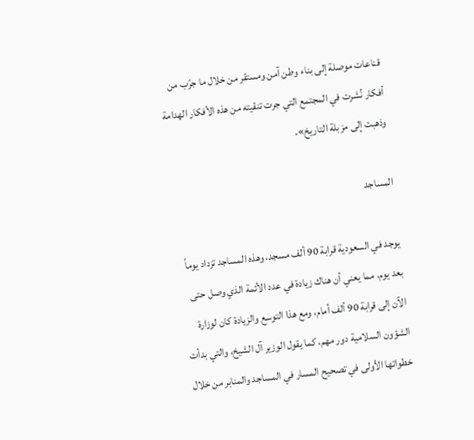قناعات موصلة إلى بناء وطن آمن ومستقر من خلال ما جرّب من أفكار نُشرت في المجتمع التي جرت تنقيته من هذه الأفكار الهدامة وذهبت إلى مزبلة التاريخ».

المساجد

يوجد في السعودية قرابة 90 ألف مسجد، وهذه المساجد تزداد يوماً بعد يوم، مما يعني أن هناك زيادة في عدد الأئمة الذي وصل حتى الآن إلى قرابة 90 ألف أمام، ومع هذا التوسع والزيادة كان لوزارة الشؤون السلامية دور مهم، كما يقول الوزير آل الشيخ، والتي بدأت خطواتها الأولى في تصحيح المسار في المساجد والمنابر من خلال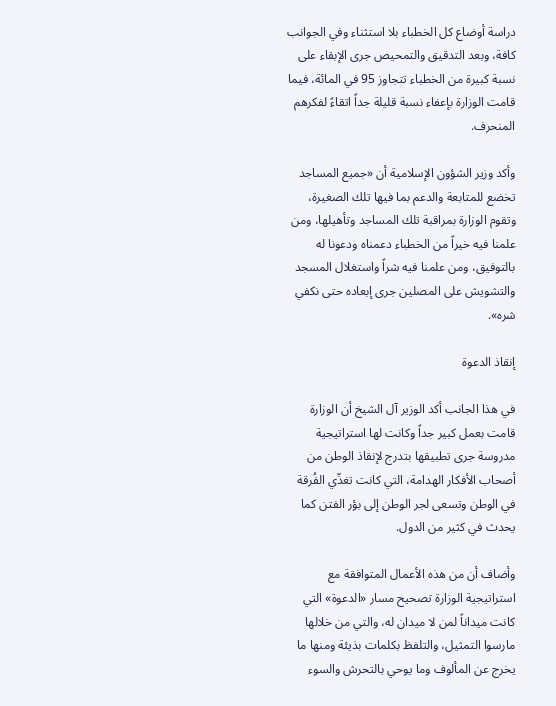دراسة أوضاع كل الخطباء بلا استثناء وفي الجوانب كافة، وبعد التدقيق والتمحيص جرى الإبقاء على نسبة كبيرة من الخطباء تتجاوز 95 في المائة، فيما قامت الوزارة بإعفاء نسبة قليلة جداً اتقاءً لفكرهم المنحرف.

وأكد وزير الشؤون الإسلامية أن «جميع المساجد تخضع للمتابعة والدعم بما فيها تلك الصغيرة، وتقوم الوزارة بمراقبة تلك المساجد وتأهيلها، ومن علمنا فيه خيراً من الخطباء دعمناه ودعونا له بالتوفيق، ومن علمنا فيه شراً واستغلال المسجد والتشويش على المصلين جرى إبعاده حتى نكفي شره».

إنقاذ الدعوة

في هذا الجانب أكد الوزير آل الشيخ أن الوزارة قامت بعمل كبير جداً وكانت لها استراتيجية مدروسة جرى تطبيقها بتدرج لإنقاذ الوطن من أصحاب الأفكار الهدامة، التي كانت تغذّي الفُرقة في الوطن وتسعى لجر الوطن إلى بؤر الفتن كما يحدث في كثير من الدول.

وأضاف أن من هذه الأعمال المتوافقة مع استراتيجية الوزارة تصحيح مسار «الدعوة» التي كانت ميداناً لمن لا ميدان له، والتي من خلالها مارسوا التمثيل، والتلفظ بكلمات بذيئة ومنها ما يخرج عن المألوف وما يوحي بالتحرش والسوء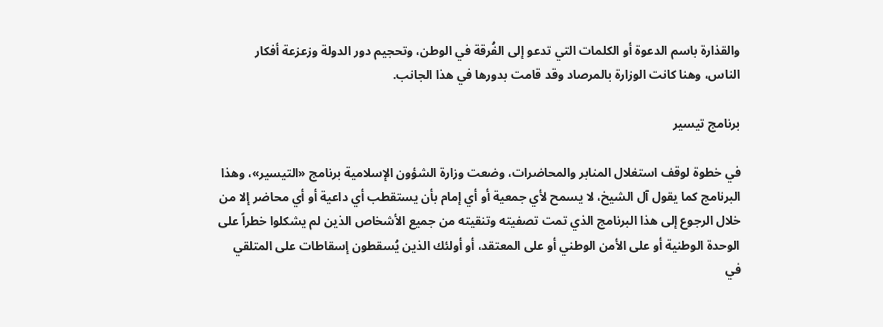والقذارة باسم الدعوة أو الكلمات التي تدعو إلى الفُرقة في الوطن، وتحجيم دور الدولة وزعزعة أفكار الناس، وهنا كانت الوزارة بالمرصاد وقد قامت بدورها في هذا الجانب.

برنامج تيسير

في خطوة لوقف استغلال المنابر والمحاضرات، وضعت وزارة الشؤون الإسلامية برنامج «التيسير»، وهذا البرنامج كما يقول آل الشيخ، لا يسمح لأي جمعية أو أي إمام بأن يستقطب أي داعية أو أي محاضر إلا من خلال الرجوع إلى هذا البرنامج الذي تمت تصفيته وتنقيته من جميع الأشخاص الذين لم يشكلوا خطراً على الوحدة الوطنية أو على الأمن الوطني أو على المعتقد، أو أولئك الذين يُسقطون إسقاطات على المتلقي في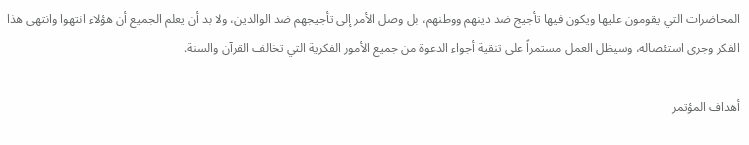المحاضرات التي يقومون عليها ويكون فيها تأجيج ضد دينهم ووطنهم، بل وصل الأمر إلى تأجيجهم ضد الوالدين، ولا بد أن يعلم الجميع أن هؤلاء انتهوا وانتهى هذا الفكر وجرى استئصاله، وسيظل العمل مستمراً على تنقية أجواء الدعوة من جميع الأمور الفكرية التي تخالف القرآن والسنة.

أهداف المؤتمر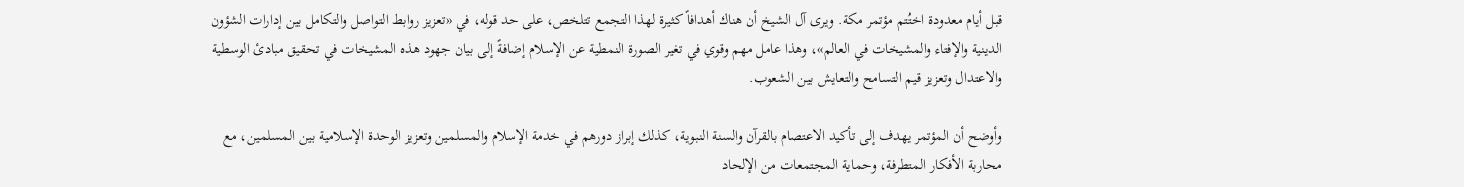قبل أيام معدودة اختُتم مؤتمر مكة. ويرى آل الشيخ أن هناك أهدافاً كثيرة لهذا التجمع تتلخص، على حد قوله، في «تعزيز روابط التواصل والتكامل بين إدارات الشؤون الدينية والإفتاء والمشيخات في العالم»، وهذا عامل مهم وقوي في تغير الصورة النمطية عن الإسلام إضافةً إلى بيان جهود هذه المشيخات في تحقيق مبادئ الوسطية والاعتدال وتعزيز قيم التسامح والتعايش بين الشعوب.

وأوضح أن المؤتمر يهدف إلى تأكيد الاعتصام بالقرآن والسنة النبوية، كذلك إبراز دورهم في خدمة الإسلام والمسلمين وتعزيز الوحدة الإسلامية بين المسلمين، مع محاربة الأفكار المتطرفة، وحماية المجتمعات من الإلحاد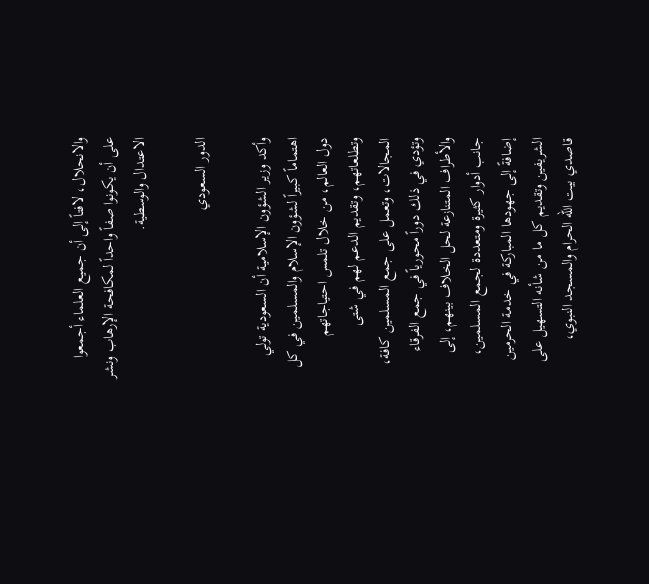والانحلال، لافتاً إلى أن جميع العلماء أجمعوا على أن يكونوا صفاً واحداً لمكافحة الإرهاب ونشر الاعتدال والوسطية.

الدور السعودي

وأكد وزير الشؤون الإسلامية أن السعودية تولي اهتماماً كبيراً لشؤون الإسلام والمسلمين في كل دول العالم، من خلال تلمس احتياجاتهم وتطلعاتهم، وتقديم الدعم لهم في شتى المجالات، وتعمل على جمع المسلمين كافة، وتؤدي في ذلك دوراً محورياً في جمع الفرقاء والأطراف المتنازعة لحل الخلاف بينهم، إلى جانب أدوار كثيرة ومتعددة لجمع المسلمين، إضافةً إلى جهودها المباركة في خدمة الحرمين الشريفين وتقديم كل ما من شأنه التسهيل على قاصدي بيت الله الحرام والمسجد النبوي،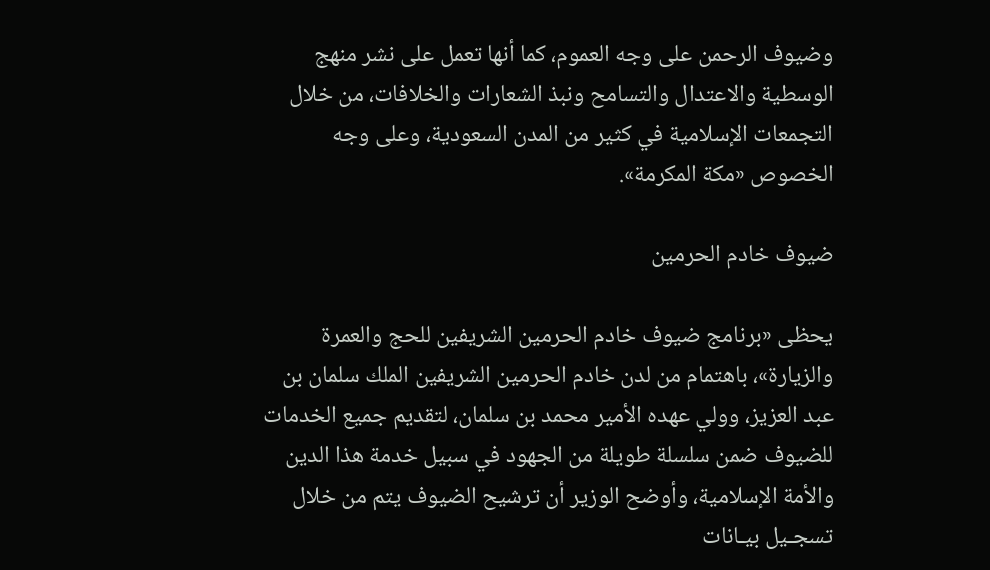وضيوف الرحمن على وجه العموم، كما أنها تعمل على نشر منهج الوسطية والاعتدال والتسامح ونبذ الشعارات والخلافات، من خلال التجمعات الإسلامية في كثير من المدن السعودية، وعلى وجه الخصوص «مكة المكرمة».

ضيوف خادم الحرمين

يحظى «برنامج ضيوف خادم الحرمين الشريفين للحج والعمرة والزيارة»، باهتمام من لدن خادم الحرمين الشريفين الملك سلمان بن عبد العزيز، وولي عهده الأمير محمد بن سلمان، لتقديم جميع الخدمات للضيوف ضمن سلسلة طويلة من الجهود في سبيل خدمة هذا الدين والأمة الإسلامية، وأوضح الوزير أن ترشيح الضيوف يتم من خلال تسجـيل بيـانات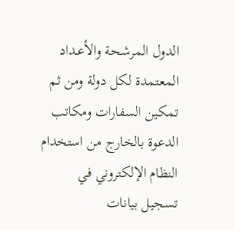الدول المرشـحة والأعـداد المعتمدة لكل دولة ومن ثم تمكين السفارات ومكاتب الدعوة بالخارج من استخدام النظام الإلكتروني في تسجيل بيانات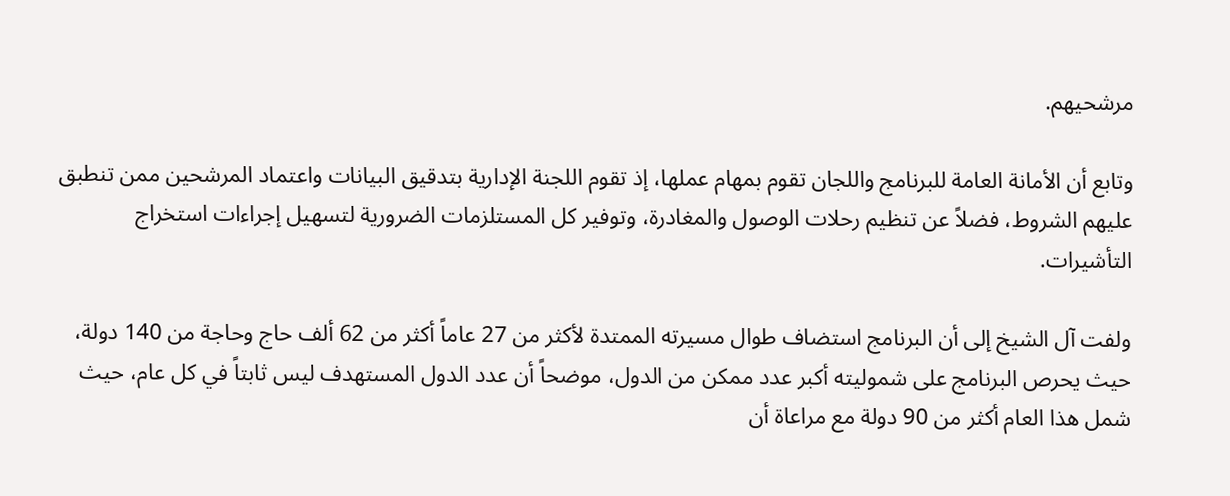مرشحيهم.

وتابع أن الأمانة العامة للبرنامج واللجان تقوم بمهام عملها، إذ تقوم اللجنة الإدارية بتدقيق البيانات واعتماد المرشحين ممن تنطبق عليهم الشروط، فضلاً عن تنظيم رحلات الوصول والمغادرة، وتوفير كل المستلزمات الضرورية لتسهيل إجراءات استخراج التأشيرات.

ولفت آل الشيخ إلى أن البرنامج استضاف طوال مسيرته الممتدة لأكثر من 27 عاماً أكثر من 62 ألف حاج وحاجة من 140 دولة، حيث يحرص البرنامج على شموليته أكبر عدد ممكن من الدول، موضحاً أن عدد الدول المستهدف ليس ثابتاً في كل عام، حيث شمل هذا العام أكثر من 90 دولة مع مراعاة أن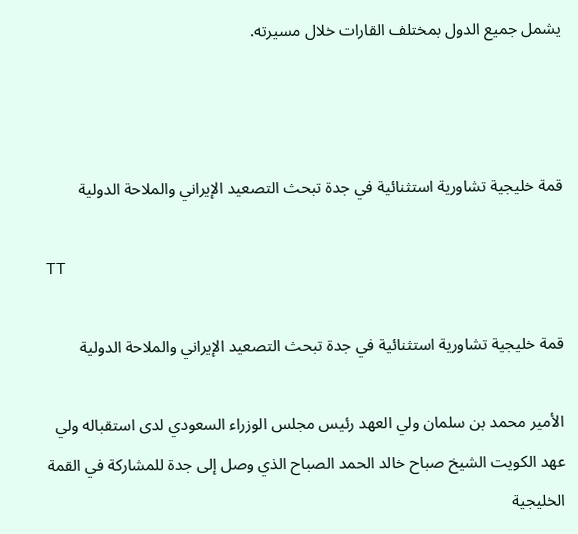يشمل جميع الدول بمختلف القارات خلال مسيرته.



قمة خليجية تشاورية استثنائية في جدة تبحث التصعيد الإيراني والملاحة الدولية

TT

قمة خليجية تشاورية استثنائية في جدة تبحث التصعيد الإيراني والملاحة الدولية

الأمير محمد بن سلمان ولي العهد رئيس مجلس الوزراء السعودي لدى استقباله ولي عهد الكويت الشيخ صباح خالد الحمد الصباح الذي وصل إلى جدة للمشاركة في القمة الخليجية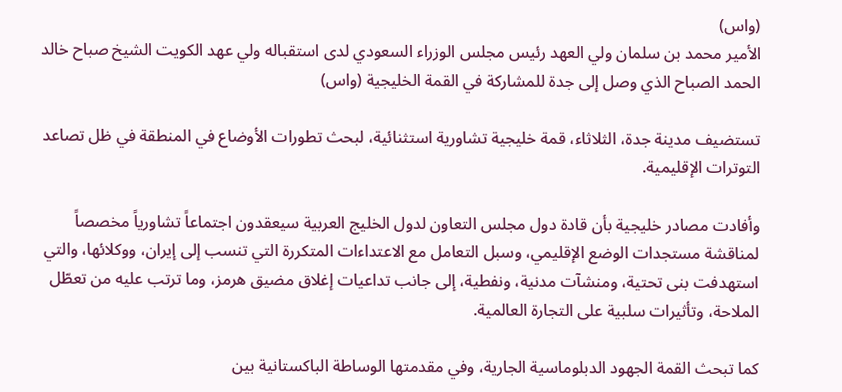(واس)
الأمير محمد بن سلمان ولي العهد رئيس مجلس الوزراء السعودي لدى استقباله ولي عهد الكويت الشيخ صباح خالد الحمد الصباح الذي وصل إلى جدة للمشاركة في القمة الخليجية (واس)

تستضيف مدينة جدة، الثلاثاء، قمة خليجية تشاورية استثنائية، لبحث تطورات الأوضاع في المنطقة في ظل تصاعد التوترات الإقليمية.

وأفادت مصادر خليجية بأن قادة دول مجلس التعاون لدول الخليج العربية سيعقدون اجتماعاً تشاورياً مخصصاً لمناقشة مستجدات الوضع الإقليمي، وسبل التعامل مع الاعتداءات المتكررة التي تنسب إلى إيران، ووكلائها، والتي استهدفت بنى تحتية، ومنشآت مدنية، ونفطية، إلى جانب تداعيات إغلاق مضيق هرمز، وما ترتب عليه من تعطّل الملاحة، وتأثيرات سلبية على التجارة العالمية.

كما تبحث القمة الجهود الدبلوماسية الجارية، وفي مقدمتها الوساطة الباكستانية بين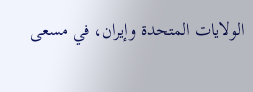الولايات المتحدة وإيران، في مسعى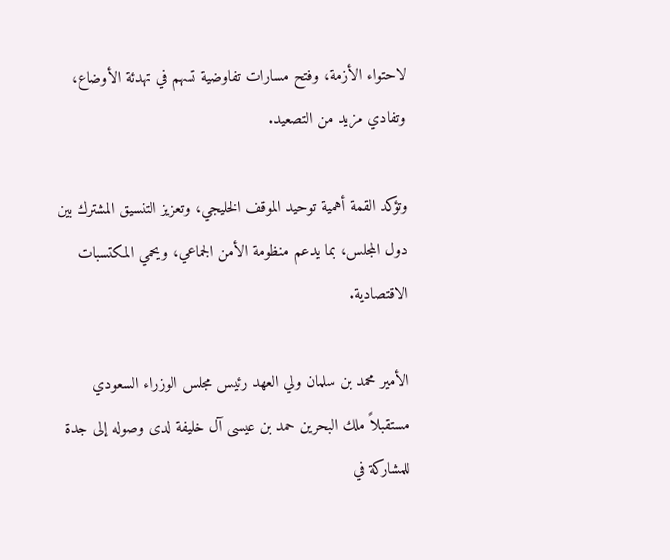لاحتواء الأزمة، وفتح مسارات تفاوضية تسهم في تهدئة الأوضاع، وتفادي مزيد من التصعيد.

وتؤكد القمة أهمية توحيد الموقف الخليجي، وتعزيز التنسيق المشترك بين دول المجلس، بما يدعم منظومة الأمن الجماعي، ويحمي المكتسبات الاقتصادية.

الأمير محمد بن سلمان ولي العهد رئيس مجلس الوزراء السعودي مستقبلاً ملك البحرين حمد بن عيسى آل خليفة لدى وصوله إلى جدة للمشاركة في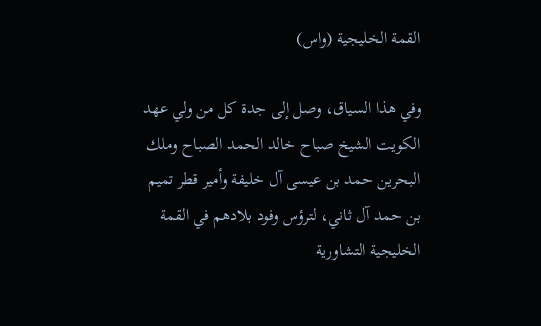القمة الخليجية (واس)

وفي هذا السياق، وصل إلى جدة كل من ولي عهد الكويت الشيخ صباح خالد الحمد الصباح وملك البحرين حمد بن عيسى آل خليفة وأمير قطر تميم بن حمد آل ثاني، لترؤس وفود بلادهم في القمة الخليجية التشاورية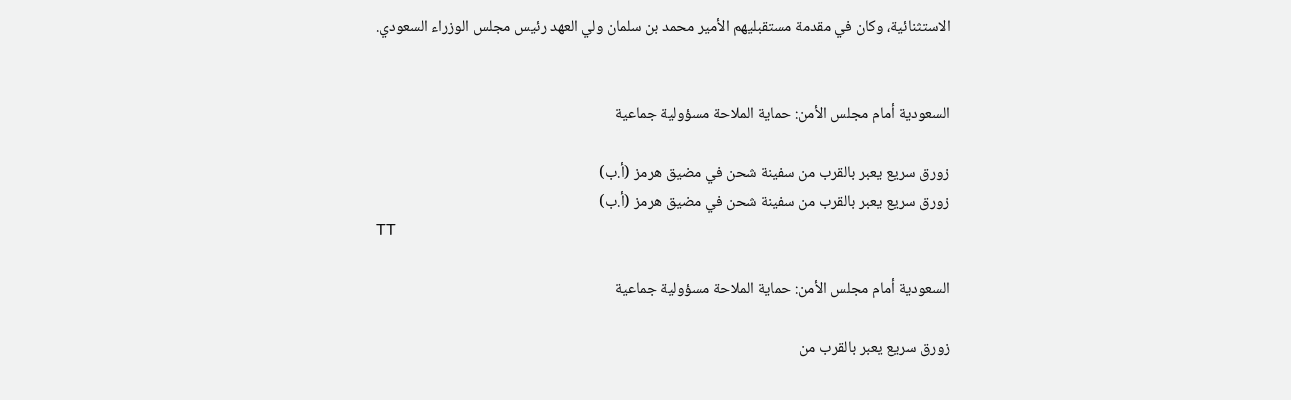الاستثنائية، وكان في مقدمة مستقبليهم الأمير محمد بن سلمان ولي العهد رئيس مجلس الوزراء السعودي.


السعودية أمام مجلس الأمن: حماية الملاحة مسؤولية جماعية

زورق سريع يعبر بالقرب من سفينة شحن في مضيق هرمز (أ.ب)
زورق سريع يعبر بالقرب من سفينة شحن في مضيق هرمز (أ.ب)
TT

السعودية أمام مجلس الأمن: حماية الملاحة مسؤولية جماعية

زورق سريع يعبر بالقرب من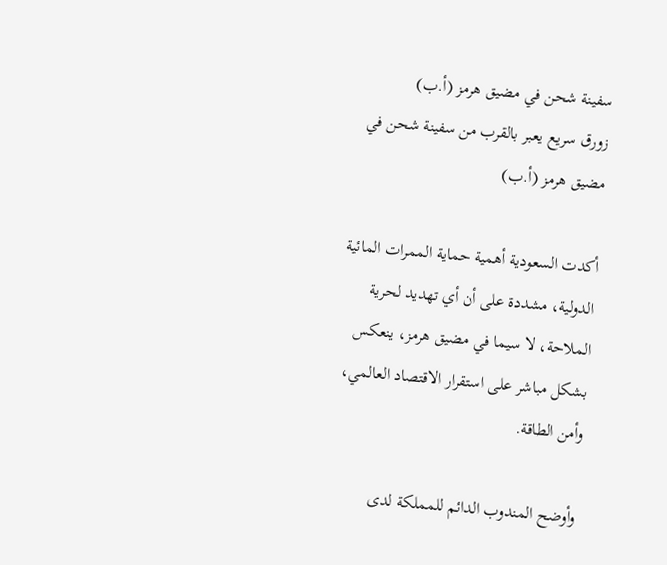سفينة شحن في مضيق هرمز (أ.ب)
زورق سريع يعبر بالقرب من سفينة شحن في مضيق هرمز (أ.ب)

أكدت السعودية أهمية حماية الممرات المائية الدولية، مشددة على أن أي تهديد لحرية الملاحة، لا سيما في مضيق هرمز، ينعكس بشكل مباشر على استقرار الاقتصاد العالمي، وأمن الطاقة.

وأوضح المندوب الدائم للمملكة لدى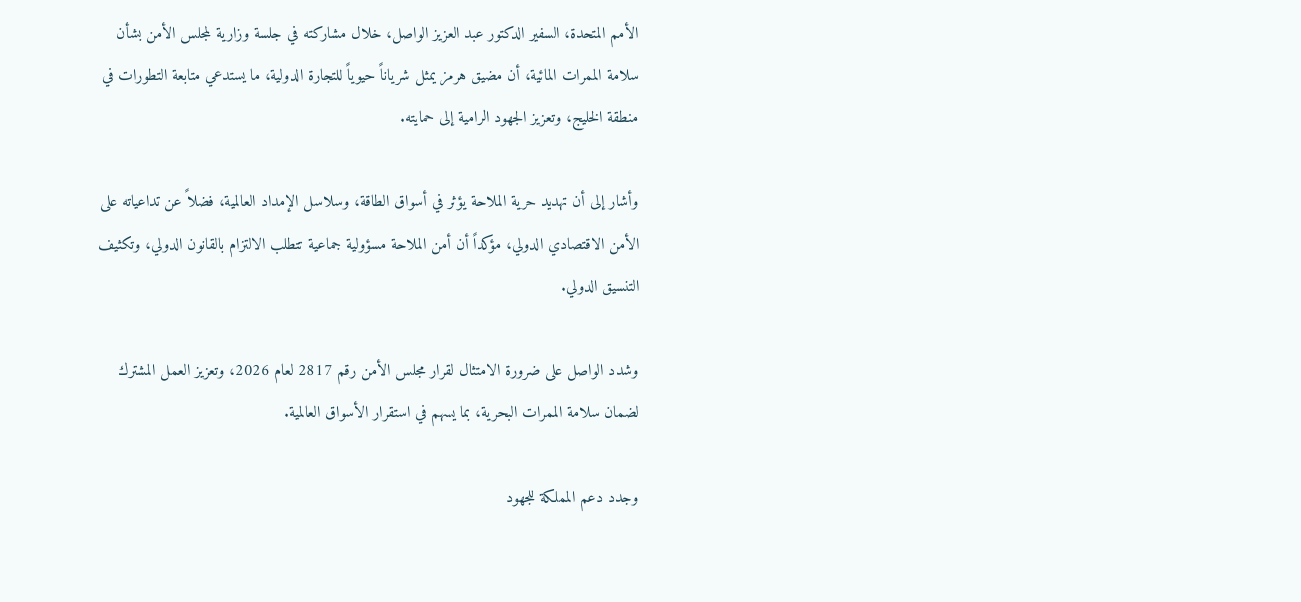الأمم المتحدة، السفير الدكتور عبد العزيز الواصل، خلال مشاركته في جلسة وزارية لمجلس الأمن بشأن سلامة الممرات المائية، أن مضيق هرمز يمثل شرياناً حيوياً للتجارة الدولية، ما يستدعي متابعة التطورات في منطقة الخليج، وتعزيز الجهود الرامية إلى حمايته.

وأشار إلى أن تهديد حرية الملاحة يؤثر في أسواق الطاقة، وسلاسل الإمداد العالمية، فضلاً عن تداعياته على الأمن الاقتصادي الدولي، مؤكداً أن أمن الملاحة مسؤولية جماعية تتطلب الالتزام بالقانون الدولي، وتكثيف التنسيق الدولي.

وشدد الواصل على ضرورة الامتثال لقرار مجلس الأمن رقم 2817 لعام 2026، وتعزيز العمل المشترك لضمان سلامة الممرات البحرية، بما يسهم في استقرار الأسواق العالمية.

وجدد دعم المملكة للجهود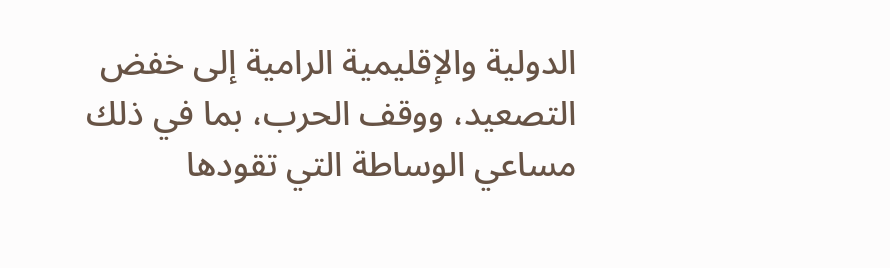الدولية والإقليمية الرامية إلى خفض التصعيد، ووقف الحرب، بما في ذلك مساعي الوساطة التي تقودها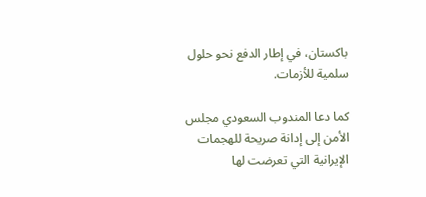باكستان، في إطار الدفع نحو حلول سلمية للأزمات.

كما دعا المندوب السعودي مجلس الأمن إلى إدانة صريحة للهجمات الإيرانية التي تعرضت لها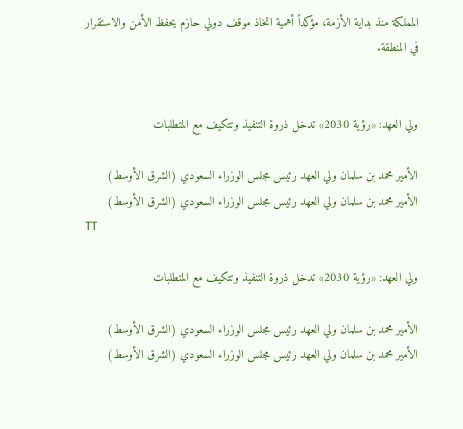المملكة منذ بداية الأزمة، مؤكداً أهمية اتخاذ موقف دولي حازم يحفظ الأمن والاستقرار في المنطقة.


ولي العهد: «رؤية 2030» تدخل ذروة التنفيذ وتتكيف مع المتطلبات

الأمير محمد بن سلمان ولي العهد رئيس مجلس الوزراء السعودي (الشرق الأوسط)
الأمير محمد بن سلمان ولي العهد رئيس مجلس الوزراء السعودي (الشرق الأوسط)
TT

ولي العهد: «رؤية 2030» تدخل ذروة التنفيذ وتتكيف مع المتطلبات

الأمير محمد بن سلمان ولي العهد رئيس مجلس الوزراء السعودي (الشرق الأوسط)
الأمير محمد بن سلمان ولي العهد رئيس مجلس الوزراء السعودي (الشرق الأوسط)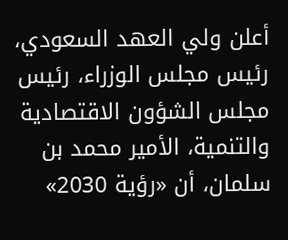أعلن ولي العهد السعودي، رئيس مجلس الوزراء، رئيس مجلس الشؤون الاقتصادية والتنمية، الأمير محمد بن سلمان، أن «رؤية 2030»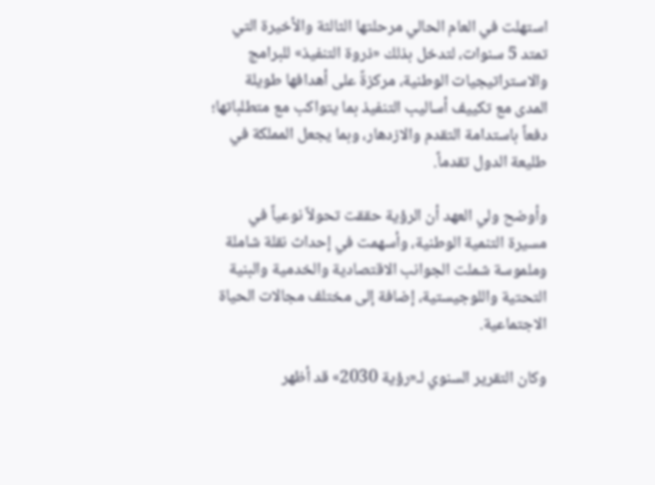استهلت في العام الحالي مرحلتها الثالثة والأخيرة التي تمتد 5 سنوات، لتدخل بذلك «ذروة التنفيذ» للبرامج والاستراتيجيات الوطنية، مركزةً على أهدافها طويلة المدى مع تكييف أساليب التنفيذ بما يتواكب مع متطلباتها؛ دفعاً باستدامة التقدم والازدهار، وبما يجعل المملكة في طليعة الدول تقدماً.

وأوضح ولي العهد أن الرؤية حققت تحولاً نوعياً في مسيرة التنمية الوطنية، وأسهمت في إحداث نقلة شاملة وملموسة شملت الجوانب الاقتصادية والخدمية والبنية التحتية واللوجيستية، إضافة إلى مختلف مجالات الحياة الاجتماعية.

وكان التقرير السنوي لـ«رؤية 2030» قد أظهر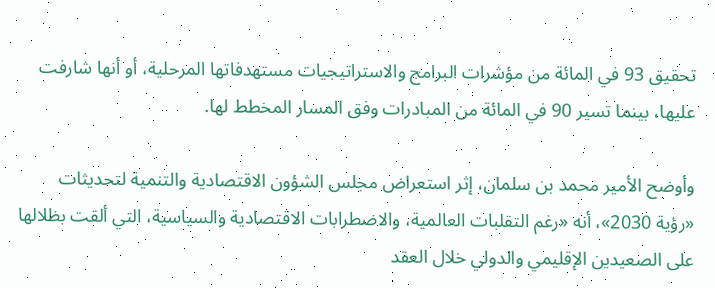تحقيق 93 في المائة من مؤشرات البرامج والاستراتيجيات مستهدفاتها المرحلية، أو أنها شارفت عليها، بينما تسير 90 في المائة من المبادرات وفق المسار المخطط لها.

وأوضح الأمير محمد بن سلمان، إثر استعراض مجلس الشؤون الاقتصادية والتنمية لتحديثات «رؤية 2030»، أنه «رغم التقلبات العالمية، والاضطرابات الاقتصادية والسياسية، التي ألقت بظلالها على الصعيدين الإقليمي والدولي خلال العقد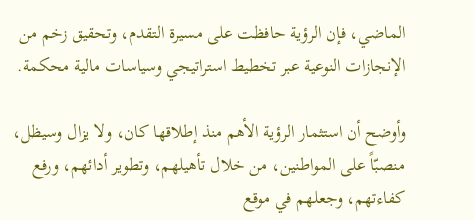الماضي، فإن الرؤية حافظت على مسيرة التقدم، وتحقيق زخم من الإنجازات النوعية عبر تخطيط استراتيجي وسياسات مالية محكمة.

وأوضح أن استثمار الرؤية الأهم منذ إطلاقها كان، ولا يزال وسيظل، منصبّاً على المواطنين، من خلال تأهيلهم، وتطوير أدائهم، ورفع كفاءتهم، وجعلهم في موقع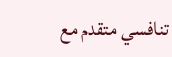تنافسي متقدم مع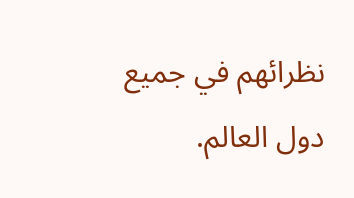نظرائهم في جميع دول العالم.